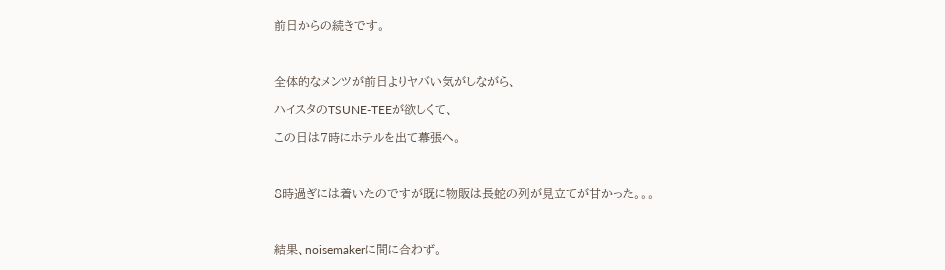前日からの続きです。



全体的なメンツが前日よりヤバい気がしながら、

ハイスタのTSUNE-TEEが欲しくて、

この日は7時にホテルを出て幕張へ。



8時過ぎには着いたのですが既に物販は長蛇の列が見立てが甘かった。。。



結果、noisemakerに間に合わず。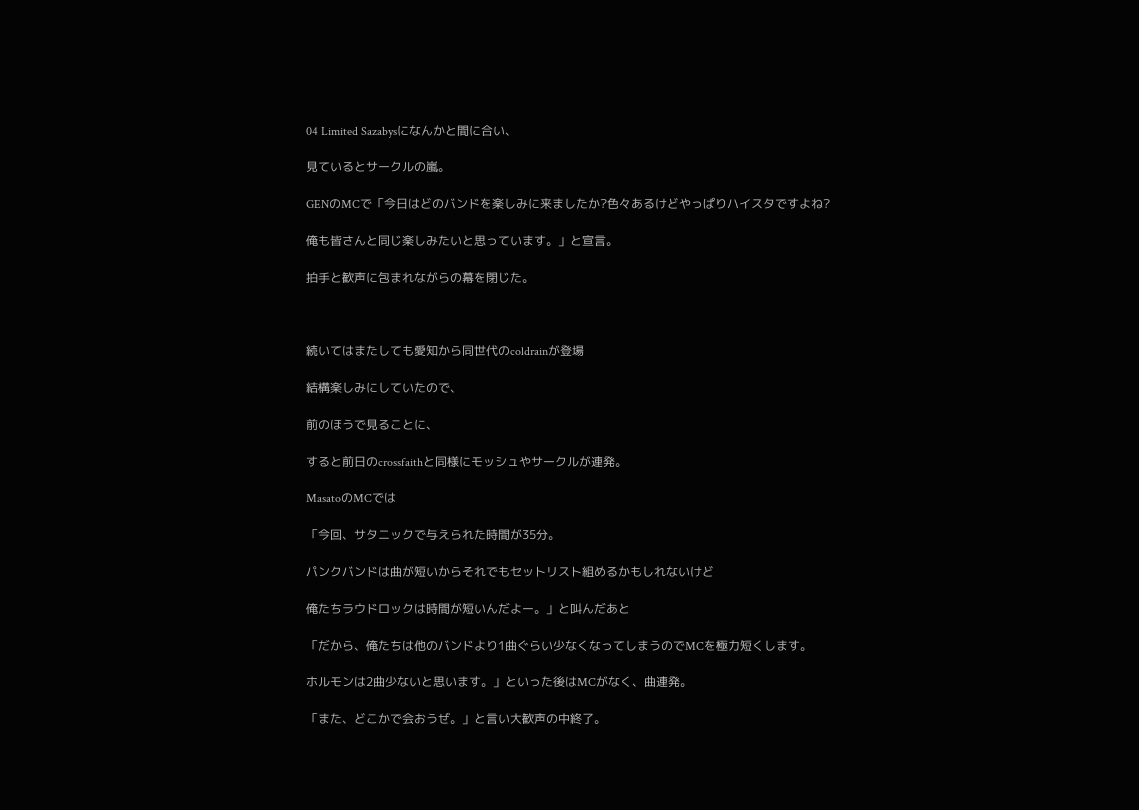04 Limited Sazabysになんかと間に合い、

見ているとサークルの嵐。

GENのMCで「今日はどのバンドを楽しみに来ましたか?色々あるけどやっぱりハイスタですよね?

俺も皆さんと同じ楽しみたいと思っています。」と宣言。

拍手と歓声に包まれながらの幕を閉じた。



続いてはまたしても愛知から同世代のcoldrainが登場

結構楽しみにしていたので、

前のほうで見ることに、

すると前日のcrossfaithと同様にモッシュやサークルが連発。

MasatoのMCでは

「今回、サタニックで与えられた時間が35分。

パンクバンドは曲が短いからそれでもセットリスト組めるかもしれないけど

俺たちラウドロックは時間が短いんだよー。」と叫んだあと

「だから、俺たちは他のバンドより1曲ぐらい少なくなってしまうのでMCを極力短くします。

ホルモンは2曲少ないと思います。」といった後はMCがなく、曲連発。

「また、どこかで会おうぜ。」と言い大歓声の中終了。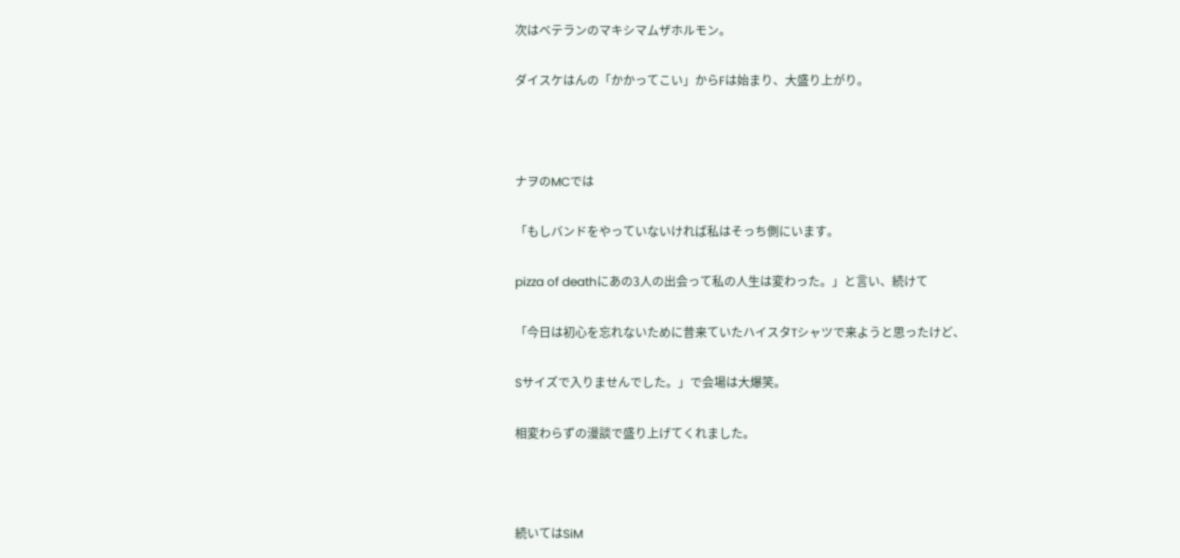次はベテランのマキシマムザホルモン。

ダイスケはんの「かかってこい」からFは始まり、大盛り上がり。



ナヲのMCでは

「もしバンドをやっていないければ私はそっち側にいます。

pizza of deathにあの3人の出会って私の人生は変わった。」と言い、続けて

「今日は初心を忘れないために昔来ていたハイスタTシャツで来ようと思ったけど、

Sサイズで入りませんでした。」で会場は大爆笑。

相変わらずの漫談で盛り上げてくれました。



続いてはSiM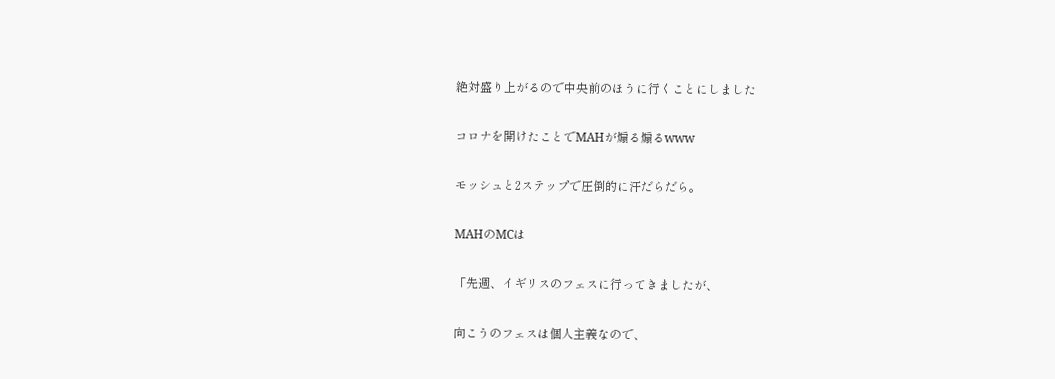絶対盛り上がるので中央前のほうに行くことにしました

コロナを開けたことでMAHが煽る煽るwww

モッシュと2ステップで圧倒的に汗だらだら。

MAHのMCは

「先週、イギリスのフェスに行ってきましたが、

向こうのフェスは個人主義なので、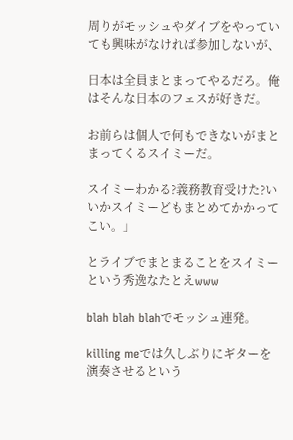周りがモッシュやダイブをやっていても興味がなければ参加しないが、

日本は全員まとまってやるだろ。俺はそんな日本のフェスが好きだ。

お前らは個人で何もできないがまとまってくるスイミーだ。

スイミーわかる?義務教育受けた?いいかスイミーどもまとめてかかってこい。」

とライブでまとまることをスイミーという秀逸なたとえwww

blah blah blahでモッシュ連発。

killing meでは久しぶりにギターを演奏させるという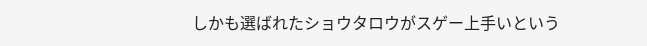しかも選ばれたショウタロウがスゲー上手いという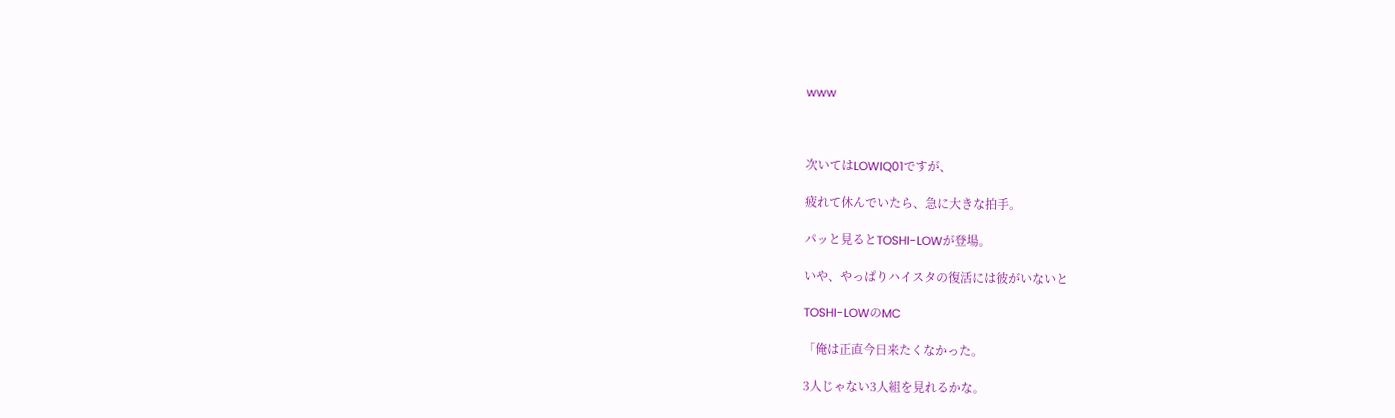www



次いてはLOWIQ01ですが、

疲れて休んでいたら、急に大きな拍手。

パッと見るとTOSHI-LOWが登場。

いや、やっぱりハイスタの復活には彼がいないと

TOSHI-LOWのMC

「俺は正直今日来たくなかった。

3人じゃない3人組を見れるかな。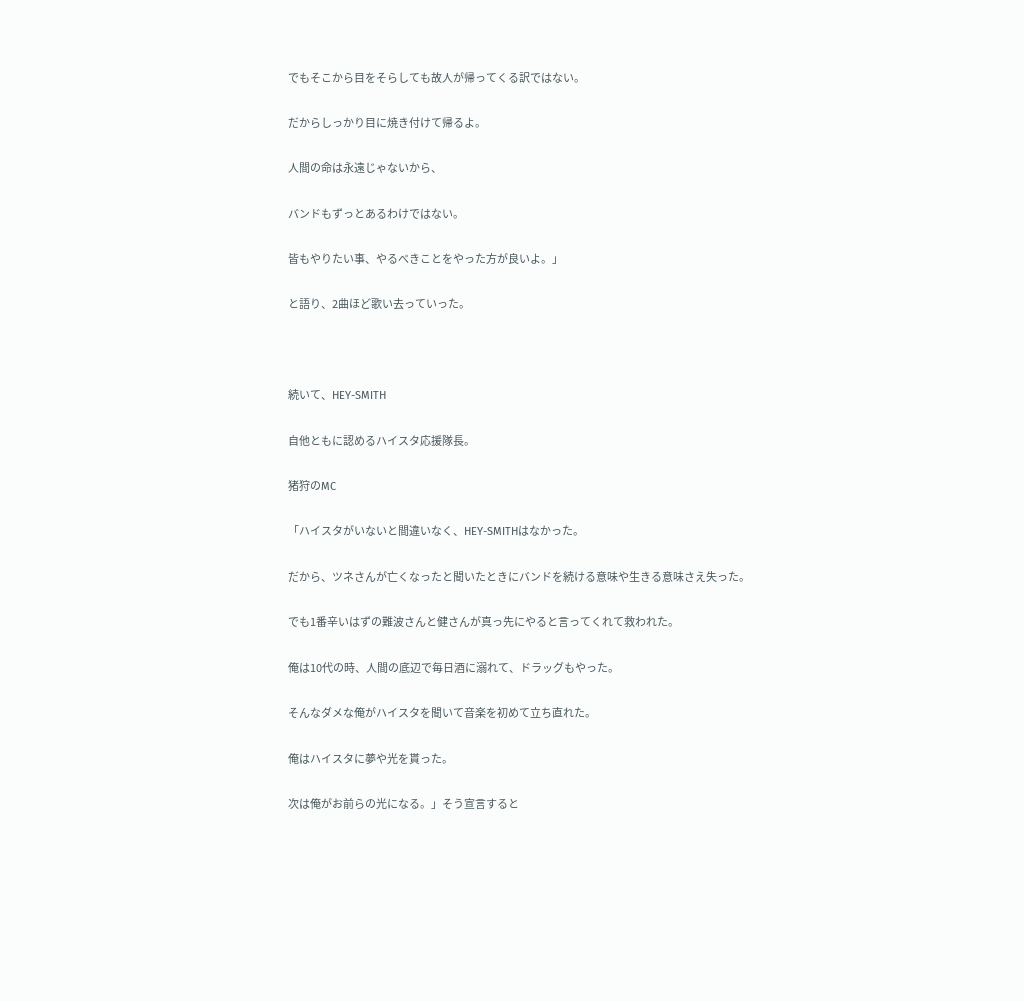でもそこから目をそらしても故人が帰ってくる訳ではない。

だからしっかり目に焼き付けて帰るよ。

人間の命は永遠じゃないから、

バンドもずっとあるわけではない。

皆もやりたい事、やるべきことをやった方が良いよ。」

と語り、2曲ほど歌い去っていった。



続いて、HEY-SMITH

自他ともに認めるハイスタ応援隊長。

猪狩のMC

「ハイスタがいないと間違いなく、HEY-SMITHはなかった。

だから、ツネさんが亡くなったと聞いたときにバンドを続ける意味や生きる意味さえ失った。

でも1番辛いはずの難波さんと健さんが真っ先にやると言ってくれて救われた。

俺は10代の時、人間の底辺で毎日酒に溺れて、ドラッグもやった。

そんなダメな俺がハイスタを聞いて音楽を初めて立ち直れた。

俺はハイスタに夢や光を貰った。

次は俺がお前らの光になる。」そう宣言すると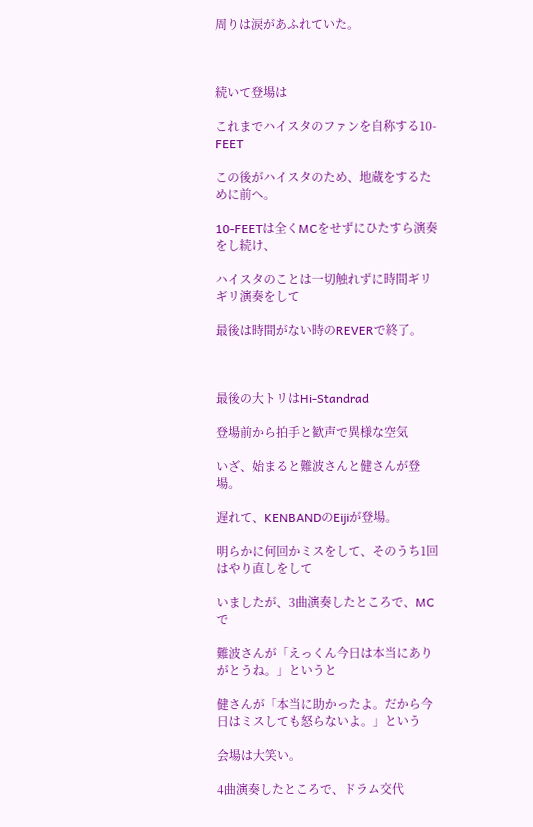周りは涙があふれていた。



続いて登場は

これまでハイスタのファンを自称する10-FEET

この後がハイスタのため、地蔵をするために前へ。

10-FEETは全くMCをせずにひたすら演奏をし続け、

ハイスタのことは一切触れずに時間ギリギリ演奏をして

最後は時間がない時のREVERで終了。



最後の大トリはHi-Standrad

登場前から拍手と歓声で異様な空気

いざ、始まると難波さんと健さんが登場。

遅れて、KENBANDのEijiが登場。

明らかに何回かミスをして、そのうち1回はやり直しをして

いましたが、3曲演奏したところで、MCで

難波さんが「えっくん今日は本当にありがとうね。」というと

健さんが「本当に助かったよ。だから今日はミスしても怒らないよ。」という

会場は大笑い。

4曲演奏したところで、ドラム交代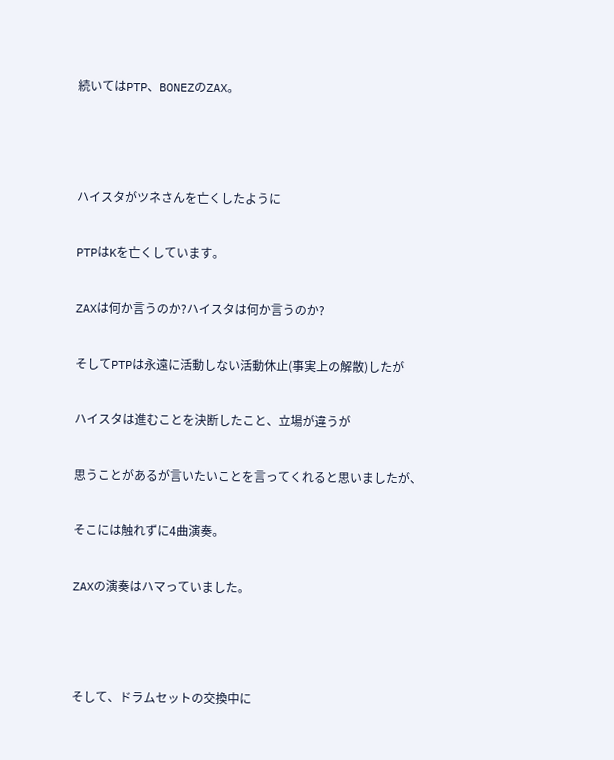続いてはPTP、BONEZのZAX。



ハイスタがツネさんを亡くしたように

PTPはKを亡くしています。

ZAXは何か言うのか?ハイスタは何か言うのか?

そしてPTPは永遠に活動しない活動休止(事実上の解散)したが

ハイスタは進むことを決断したこと、立場が違うが

思うことがあるが言いたいことを言ってくれると思いましたが、

そこには触れずに4曲演奏。

ZAXの演奏はハマっていました。



そして、ドラムセットの交換中に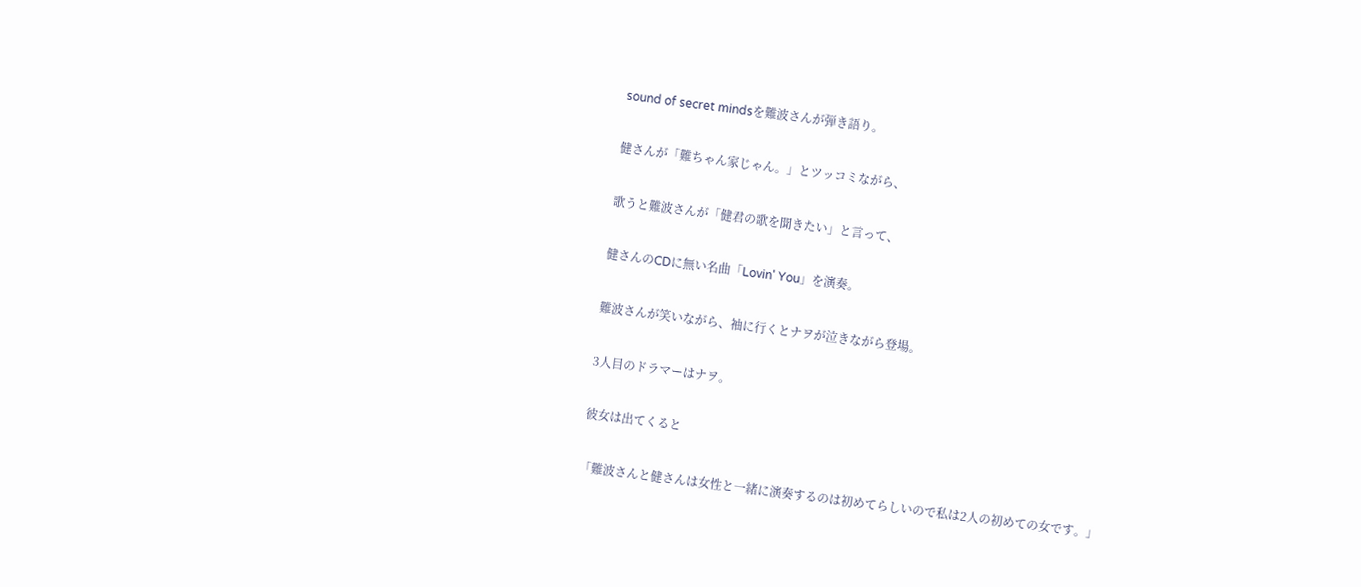sound of secret mindsを難波さんが弾き語り。

健さんが「難ちゃん家じゃん。」とツッコミながら、

歌うと難波さんが「健君の歌を聞きたい」と言って、

健さんのCDに無い名曲「Lovin' You」を演奏。

難波さんが笑いながら、袖に行くとナヲが泣きながら登場。

3人目のドラマーはナヲ。

彼女は出てくると

「難波さんと健さんは女性と一緒に演奏するのは初めてらしいので私は2人の初めての女です。」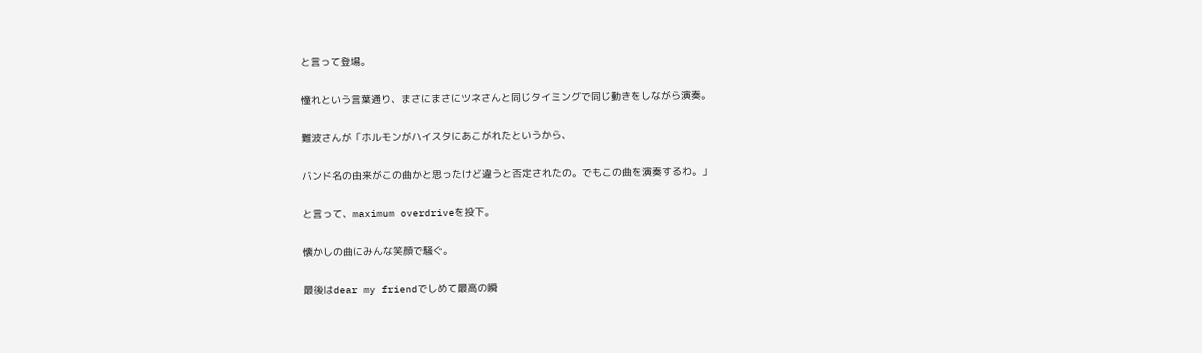と言って登場。

憧れという言葉通り、まさにまさにツネさんと同じタイミングで同じ動きをしながら演奏。

難波さんが「ホルモンがハイスタにあこがれたというから、

バンド名の由来がこの曲かと思ったけど違うと否定されたの。でもこの曲を演奏するわ。」

と言って、maximum overdriveを投下。

懐かしの曲にみんな笑顔で騒ぐ。

最後はdear my friendでしめて最高の瞬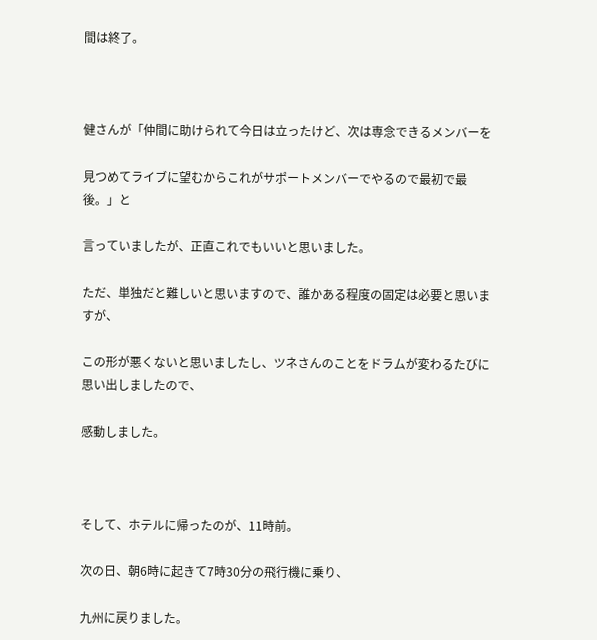間は終了。



健さんが「仲間に助けられて今日は立ったけど、次は専念できるメンバーを

見つめてライブに望むからこれがサポートメンバーでやるので最初で最後。」と

言っていましたが、正直これでもいいと思いました。

ただ、単独だと難しいと思いますので、誰かある程度の固定は必要と思いますが、

この形が悪くないと思いましたし、ツネさんのことをドラムが変わるたびに思い出しましたので、

感動しました。



そして、ホテルに帰ったのが、11時前。

次の日、朝6時に起きて7時30分の飛行機に乗り、

九州に戻りました。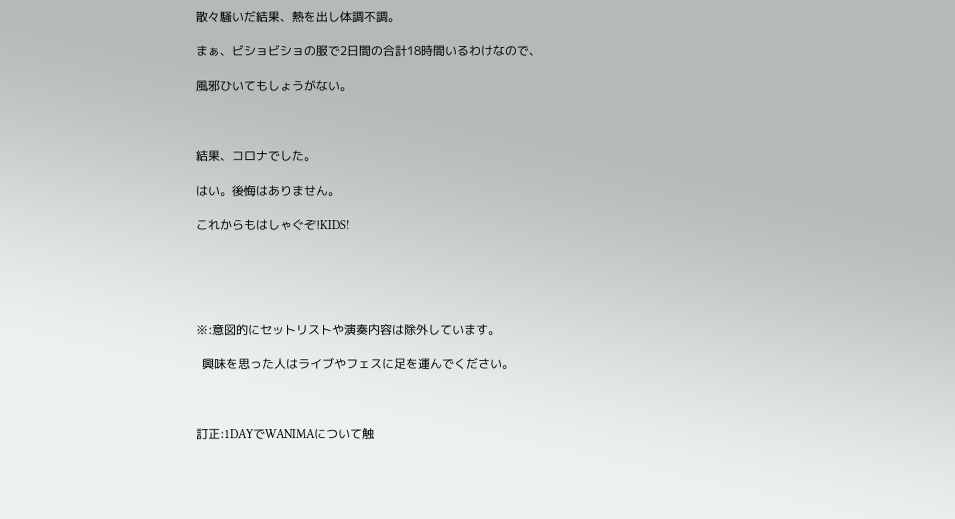散々騒いだ結果、熱を出し体調不調。

まぁ、ビショビショの服で2日間の合計18時間いるわけなので、

風邪ひいてもしょうがない。



結果、コロナでした。

はい。後悔はありません。

これからもはしゃぐぞ!KIDS!





※:意図的にセットリストや演奏内容は除外しています。

  興味を思った人はライブやフェスに足を運んでください。



訂正:1DAYでWANIMAについて触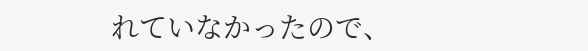れていなかったので、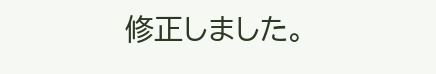修正しました。